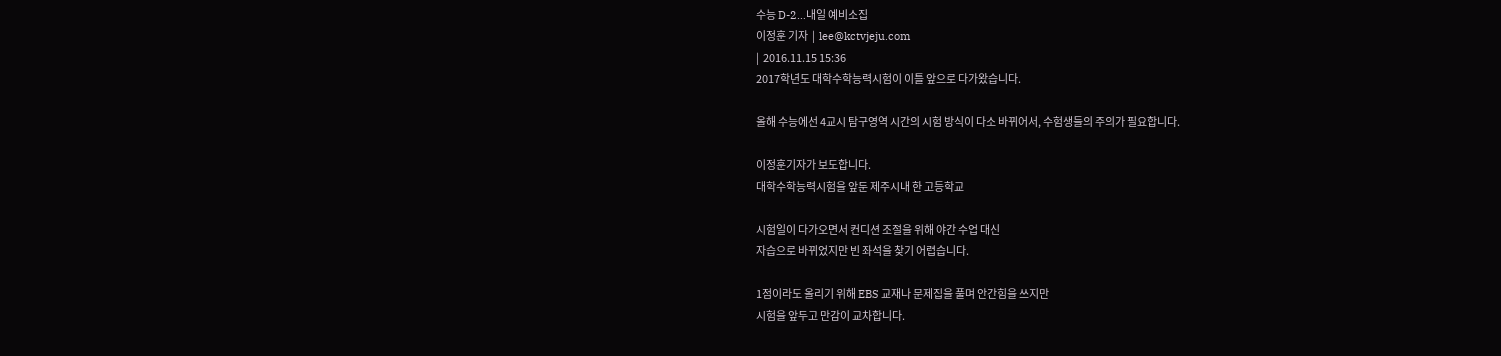수능 D-2…내일 예비소집
이정훈 기자  |  lee@kctvjeju.com
|  2016.11.15 15:36
2017학년도 대학수학능력시험이 이틀 앞으로 다가왔습니다.

올해 수능에선 4교시 탐구영역 시간의 시험 방식이 다소 바뀌어서, 수험생들의 주의가 필요합니다.

이정훈기자가 보도합니다.
대학수학능력시험을 앞둔 제주시내 한 고등학교

시험일이 다가오면서 컨디션 조절을 위해 야간 수업 대신
자습으로 바뀌었지만 빈 좌석을 찾기 어렵습니다.

1점이라도 올리기 위해 EBS 교재나 문제집을 풀며 안간힘을 쓰지만
시험을 앞두고 만감이 교차합니다.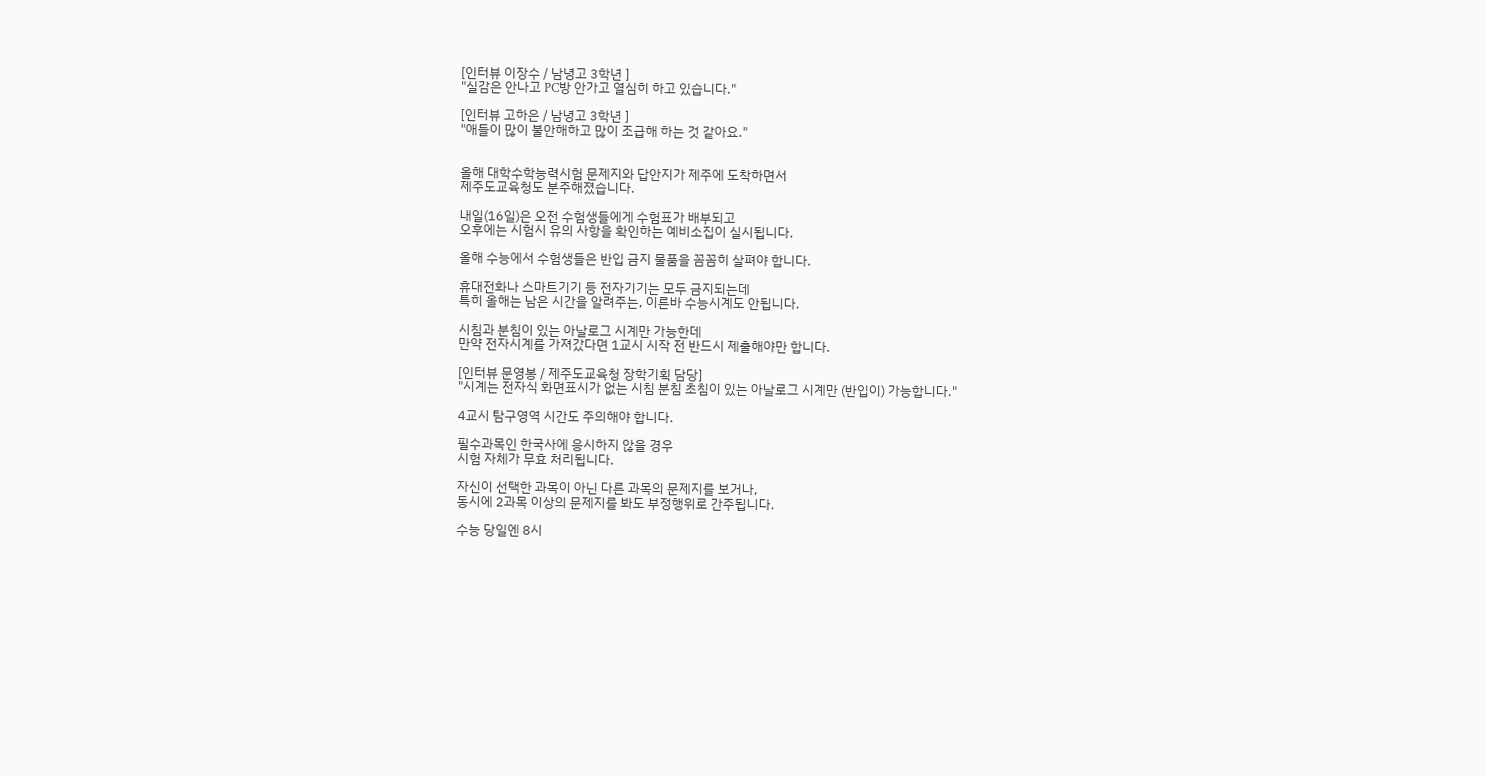[인터뷰 이장수 / 남녕고 3학년 ]
"실감은 안나고 PC방 안가고 열심히 하고 있습니다."

[인터뷰 고하은 / 남녕고 3학년 ]
"애들이 많이 불안해하고 많이 조급해 하는 것 같아요."


올해 대학수학능력시험 문제지와 답안지가 제주에 도착하면서
제주도교육청도 분주해졌습니다.

내일(16일)은 오전 수험생들에게 수험표가 배부되고
오후에는 시험시 유의 사항을 확인하는 예비소집이 실시됩니다.

올해 수능에서 수험생들은 반입 금지 물품을 꼼꼼히 살펴야 합니다.

휴대전화나 스마트기기 등 전자기기는 모두 금지되는데
특히 올해는 남은 시간을 알려주는, 이른바 수능시계도 안됩니다.

시침과 분침이 있는 아날로그 시계만 가능한데
만약 전자시계를 가져갔다면 1교시 시작 전 반드시 제출해야만 합니다.

[인터뷰 문영봉 / 제주도교육청 장학기획 담당]
"시계는 전자식 화면표시가 없는 시침 분침 초침이 있는 아날로그 시계만 (반입이) 가능합니다."

4교시 탐구영역 시간도 주의해야 합니다.

필수과목인 한국사에 응시하지 않을 경우
시험 자체가 무효 처리됩니다.

자신이 선택한 과목이 아닌 다른 과목의 문제지를 보거나,
동시에 2과목 이상의 문제지를 봐도 부정행위로 간주됩니다.

수능 당일엔 8시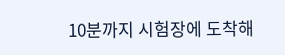10분까지 시험장에 도착해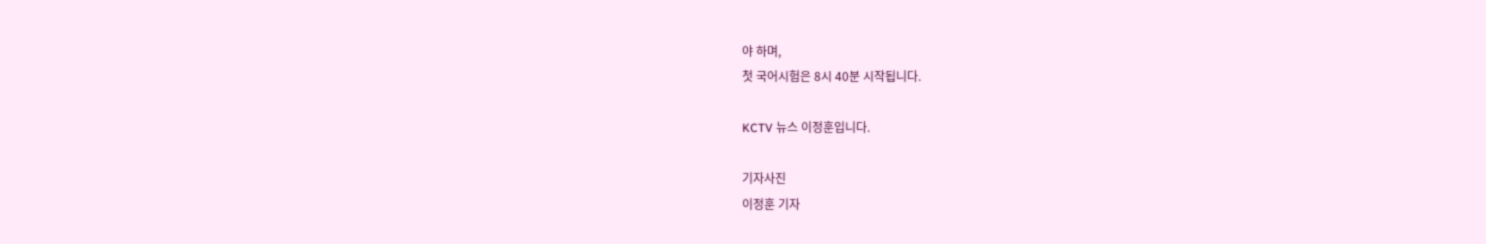야 하며,
첫 국어시험은 8시 40분 시작됩니다.

KCTV 뉴스 이정훈입니다.

기자사진
이정훈 기자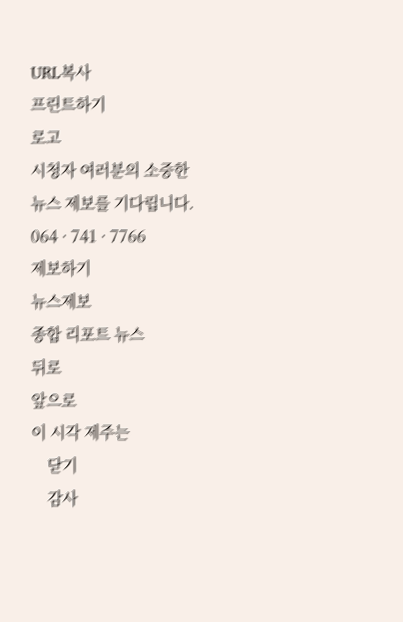URL복사
프린트하기
로고
시청자 여러분의 소중한
뉴스 제보를 기다립니다.
064 · 741 · 7766
제보하기
뉴스제보
종합 리포트 뉴스
뒤로
앞으로
이 시각 제주는
    닫기
    감사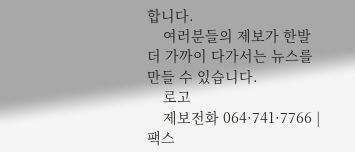합니다.
    여러분들의 제보가 한발 더 가까이 다가서는 뉴스를 만들 수 있습니다.
    로고
    제보전화 064·741·7766 | 팩스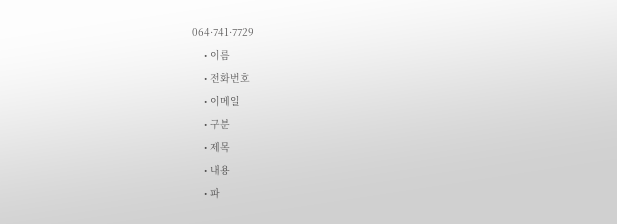064·741·7729
    • 이름
    • 전화번호
    • 이메일
    • 구분
    • 제목
    • 내용
    • 파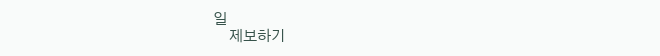일
    제보하기